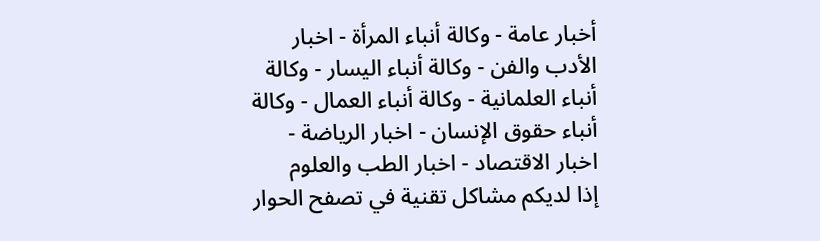أخبار عامة - وكالة أنباء المرأة - اخبار الأدب والفن - وكالة أنباء اليسار - وكالة أنباء العلمانية - وكالة أنباء العمال - وكالة أنباء حقوق الإنسان - اخبار الرياضة - اخبار الاقتصاد - اخبار الطب والعلوم
إذا لديكم مشاكل تقنية في تصفح الحوار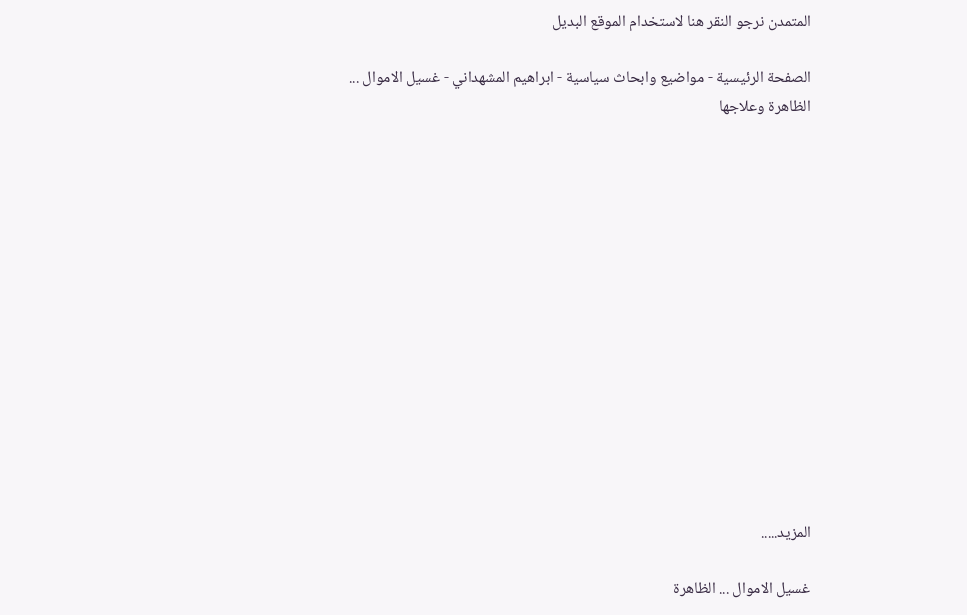المتمدن نرجو النقر هنا لاستخدام الموقع البديل

الصفحة الرئيسية - مواضيع وابحاث سياسية - ابراهيم المشهداني - غسيل الاموال ... الظاهرة وعلاجها














المزيد.....

غسيل الاموال ... الظاهرة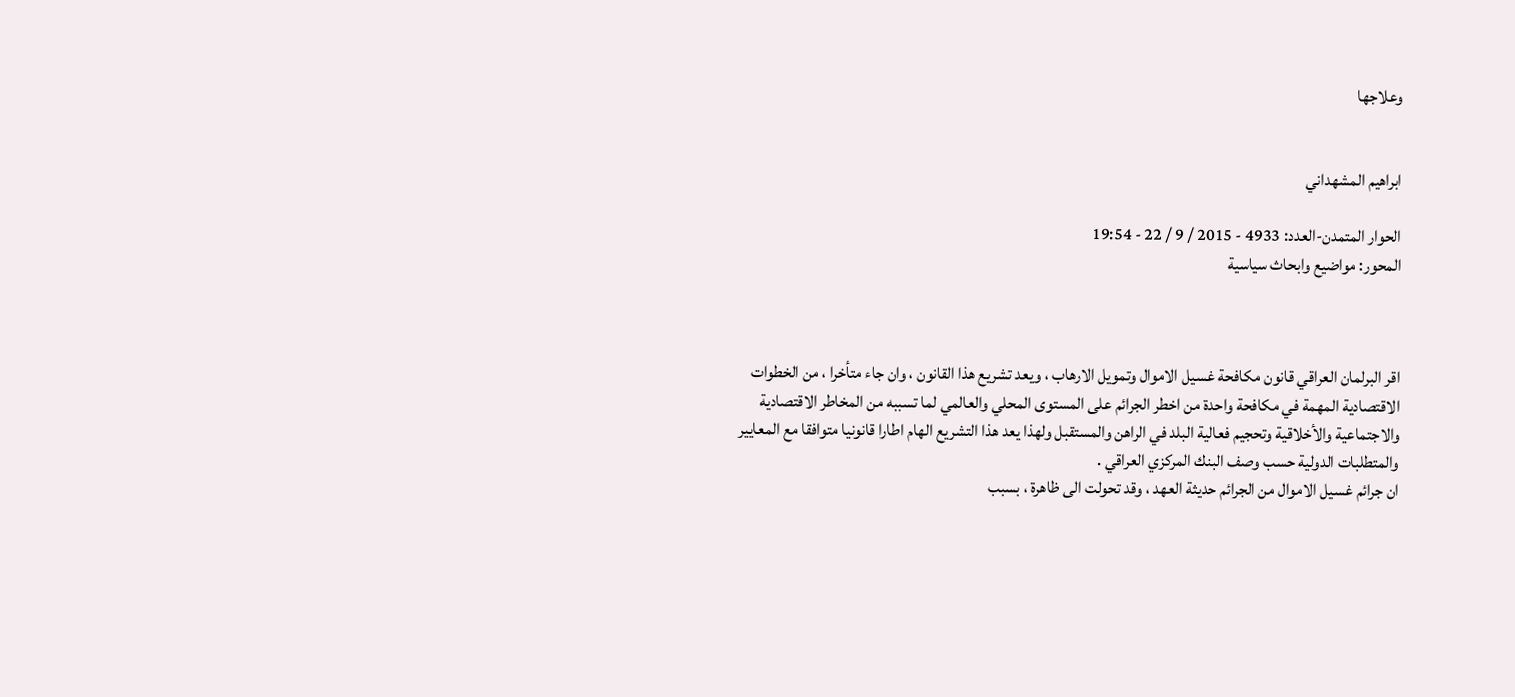وعلاجها


ابراهيم المشهداني

الحوار المتمدن-العدد: 4933 - 2015 / 9 / 22 - 19:54
المحور: مواضيع وابحاث سياسية



اقر البرلمان العراقي قانون مكافحة غسيل الاموال وتمويل الارهاب ، ويعد تشريع هذا القانون ، وان جاء متأخرا ، من الخطوات الاقتصادية المهمة في مكافحة واحدة من اخطر الجرائم على المستوى المحلي والعالمي لما تسببه من المخاطر الاقتصادية والاجتماعية والأخلاقية وتحجيم فعالية البلد في الراهن والمستقبل ولهذا يعد هذا التشريع الهام اطارا قانونيا متوافقا مع المعايير والمتطلبات الدولية حسب وصف البنك المركزي العراقي .
ان جرائم غسيل الاموال من الجرائم حديثة العهد ، وقد تحولت الى ظاهرة ، بسبب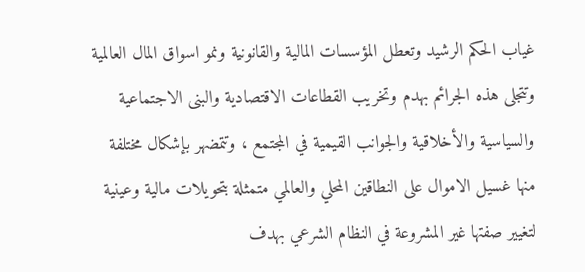غياب الحكم الرشيد وتعطل المؤسسات المالية والقانونية ونمو اسواق المال العالمية وتتجلى هذه الجرائم بهدم وتخريب القطاعات الاقتصادية والبنى الاجتماعية والسياسية والأخلاقية والجوانب القيمية في المجتمع ، وتتمضهر بإشكال مختلفة منها غسيل الاموال على النطاقين المحلي والعالمي متمثلة بتحويلات مالية وعينية لتغيير صفتها غير المشروعة في النظام الشرعي بهدف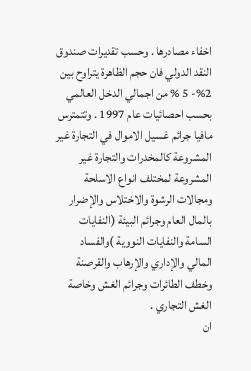اخفاء مصادرها . وحسب تقديرات صندوق النقد الدولي فان حجم الظاهرة يتراوح بين 2%- 5 % من اجمالي الدخل العالمي بحسب احصائيات عام 1997 . وتتمترس مافيا جرائم غسيل الاموال في التجارة غير المشروعة كالمخدرات والتجارة غير المشروعة لمختلف انواع الاسلحة ومجالات الرشوة والاختلاس والإضرار بالمال العام وجرائم البيئة (النفايات السامة والنفايات النووية )والفساد المالي والإداري والإرهاب والقرصنة وخطف الطائرات وجرائم الغش وخاصة الغش التجاري .
ان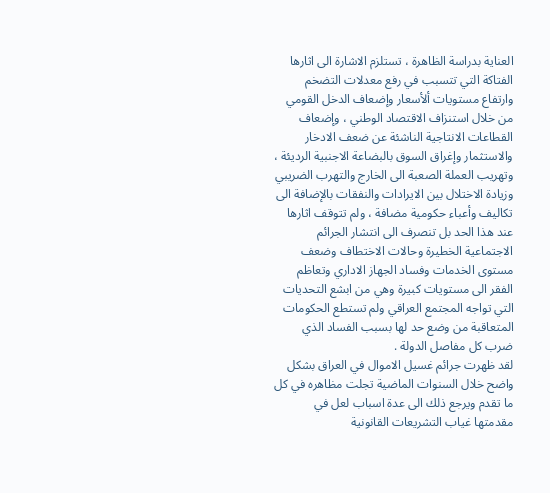العناية بدراسة الظاهرة ، تستلزم الاشارة الى اثارها الفتاكة التي تتسبب في رفع معدلات التضخم وارتفاع مستويات ألأسعار وإضعاف الدخل القومي من خلال استنزاف الاقتصاد الوطني ، وإضعاف القطاعات الانتاجية الناشئة عن ضعف الادخار والاستثمار وإغراق السوق بالبضاعة الاجنبية الرديئة ، وتهريب العملة الصعبة الى الخارج والتهرب الضريبي وزيادة الاختلال بين الايرادات والنفقات بالإضافة الى تكاليف وأعباء حكومية مضافة ، ولم تتوقف اثارها عند هذا الحد بل تنصرف الى انتشار الجرائم الاجتماعية الخطيرة وحالات الاختطاف وضعف مستوى الخدمات وفساد الجهاز الاداري وتعاظم الفقر الى مستويات كبيرة وهي من ابشع التحديات التي تواجه المجتمع العراقي ولم تستطع الحكومات المتعاقبة من وضع حد لها بسبب الفساد الذي ضرب كل مفاصل الدولة .
لقد ظهرت جرائم غسيل الاموال في العراق بشكل واضح خلال السنوات الماضية تجلت مظاهره في كل ما تقدم ويرجع ذلك الى عدة اسباب لعل في مقدمتها غياب التشريعات القانونية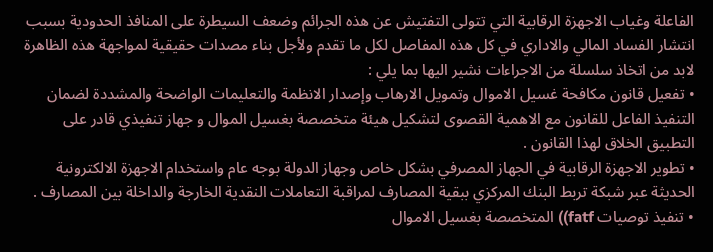الفاعلة وغياب الاجهزة الرقابية التي تتولى التفتيش عن هذه الجرائم وضعف السيطرة على المنافذ الحدودية بسبب انتشار الفساد المالي والاداري في كل هذه المفاصل لكل ما تقدم ولأجل بناء مصدات حقيقية لمواجهة هذه الظاهرة لابد من اتخاذ سلسلة من الاجراءات نشير اليها بما يلي :
• تفعيل قانون مكافحة غسيل الاموال وتمويل الارهاب وإصدار الانظمة والتعليمات الواضحة والمشددة لضمان التنفيذ الفاعل للقانون مع الاهمية القصوى لتشكيل هيئة متخصصة بغسيل الموال و جهاز تنفيذي قادر على التطبيق الخلاق لهذا القانون .
• تطوير الاجهزة الرقابية في الجهاز المصرفي بشكل خاص وجهاز الدولة بوجه عام واستخدام الاجهزة الالكترونية الحديثة عبر شبكة تربط البنك المركزي ببقية المصارف لمراقبة التعاملات النقدية الخارجة والداخلة بين المصارف .
• تنفيذ توصيات fatf)) المتخصصة بغسيل الاموال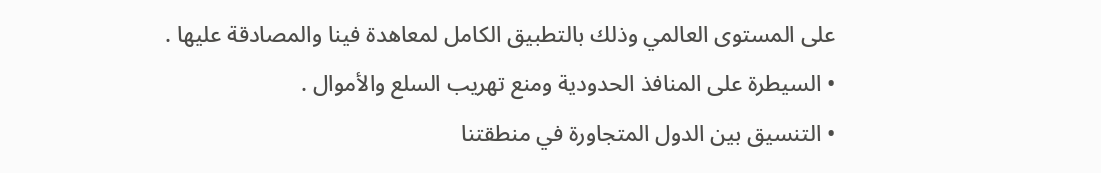على المستوى العالمي وذلك بالتطبيق الكامل لمعاهدة فينا والمصادقة عليها .
• السيطرة على المنافذ الحدودية ومنع تهريب السلع والأموال .
• التنسيق بين الدول المتجاورة في منطقتنا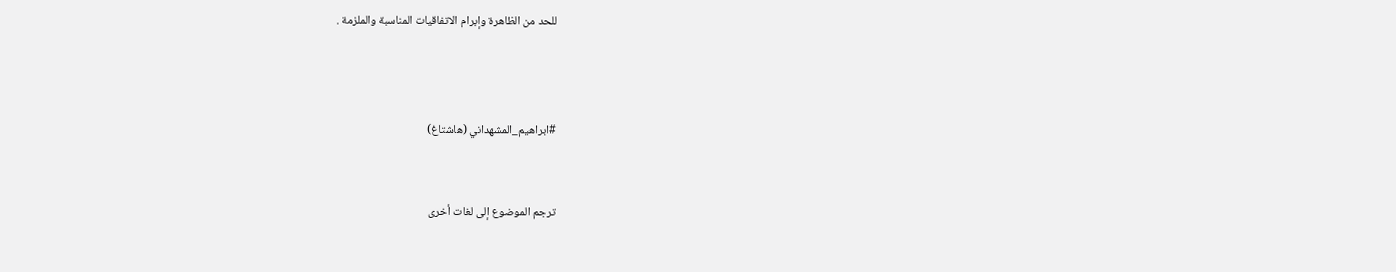للحد من الظاهرة وإبرام الاتفاقيات المناسبة والملزمة .



#ابراهيم_المشهداني (هاشتاغ)


ترجم الموضوع إلى لغات أخرى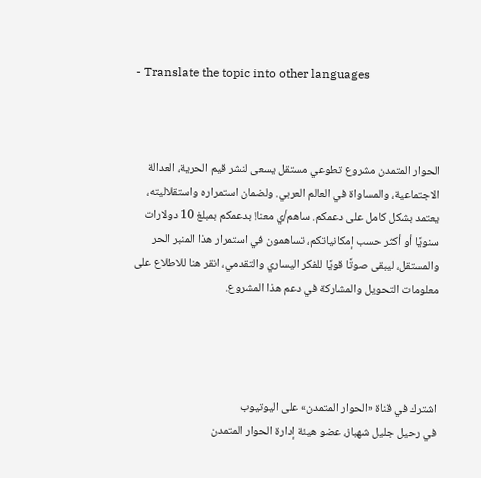- Translate the topic into other languages



الحوار المتمدن مشروع تطوعي مستقل يسعى لنشر قيم الحرية، العدالة الاجتماعية، والمساواة في العالم العربي. ولضمان استمراره واستقلاليته، يعتمد بشكل كامل على دعمكم. ساهم/ي معنا! بدعمكم بمبلغ 10 دولارات سنويًا أو أكثر حسب إمكانياتكم، تساهمون في استمرار هذا المنبر الحر والمستقل، ليبقى صوتًا قويًا للفكر اليساري والتقدمي، انقر هنا للاطلاع على معلومات التحويل والمشاركة في دعم هذا المشروع.




اشترك في قناة «الحوار المتمدن» على اليوتيوب
في رحيل جليل شهباز، عضو هيئة إدارة الحوار المتمدن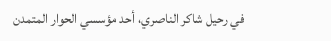في رحيل شاكر الناصري، أحد مؤسسي الحوار المتمدن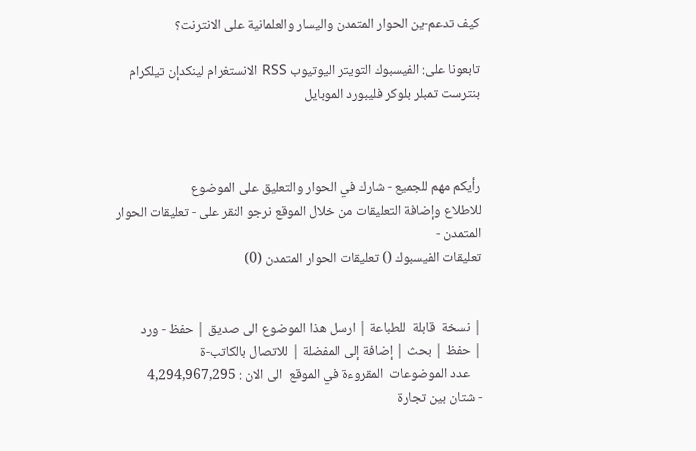كيف تدعم-ين الحوار المتمدن واليسار والعلمانية على الانترنت؟

تابعونا على: الفيسبوك التويتر اليوتيوب RSS الانستغرام لينكدإن تيلكرام بنترست تمبلر بلوكر فليبورد الموبايل



رأيكم مهم للجميع - شارك في الحوار والتعليق على الموضوع
للاطلاع وإضافة التعليقات من خلال الموقع نرجو النقر على - تعليقات الحوار المتمدن -
تعليقات الفيسبوك () تعليقات الحوار المتمدن (0)


| نسخة  قابلة  للطباعة | ارسل هذا الموضوع الى صديق | حفظ - ورد
| حفظ | بحث | إضافة إلى المفضلة | للاتصال بالكاتب-ة
    عدد الموضوعات  المقروءة في الموقع  الى الان : 4,294,967,295
- شتان بين تجارة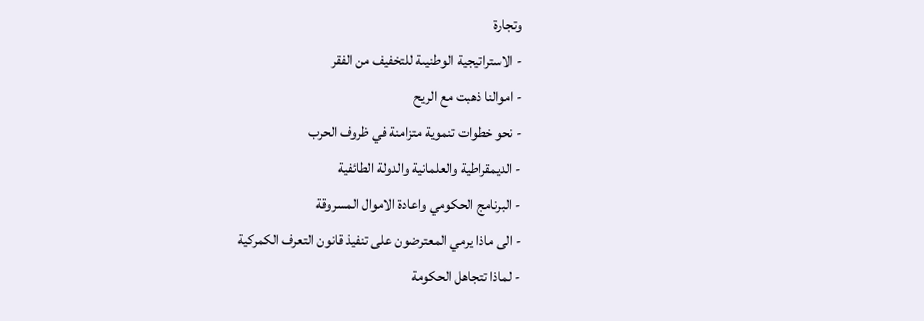وتجارة
- الاستراتيجية الوطنيىة للتخفيف من الفقر
- اموالنا ذهبت مع الريح
- نحو خطوات تنموية متزامنة في ظروف الحرب
- الديمقراطية والعلمانية والدولة الطائفية
- البرنامج الحكومي واعادة الاموال المسروقة
- الى ماذا يرمي المعترضون على تنفيذ قانون التعرف الكمركية
- لماذا تتجاهل الحكومة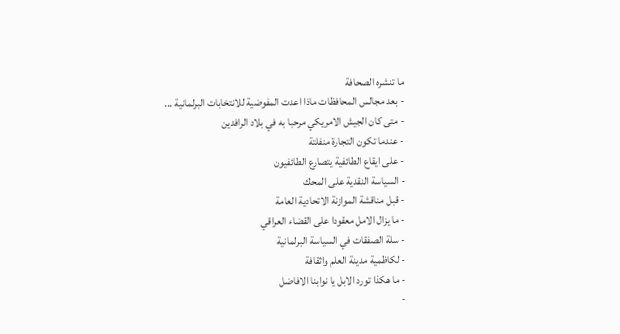ما تنشره الصحافة
- بعد مجالس المحافظات ماذا اعدت المفوضية للانتخابات البرلمانية ...
- متى كان الجيش الامريكي مرحبا به في بلاد الرافدين
- عندما تكون التجارة منفلتة
- على ايقاع الطائفية يتصارع الطائفيون
- السياسة النقدية على المحك
- قبل مناقشة الموازنة الاتحادية العامة
- ما يزال الامل معقودا على القضاء العراقي
- سلة الصفقات في السياسة البرلمانية
- لكاظمية مدينة العلم واثقافة
- ما هكذا تورد الابل يا نوابنا الافاضل
-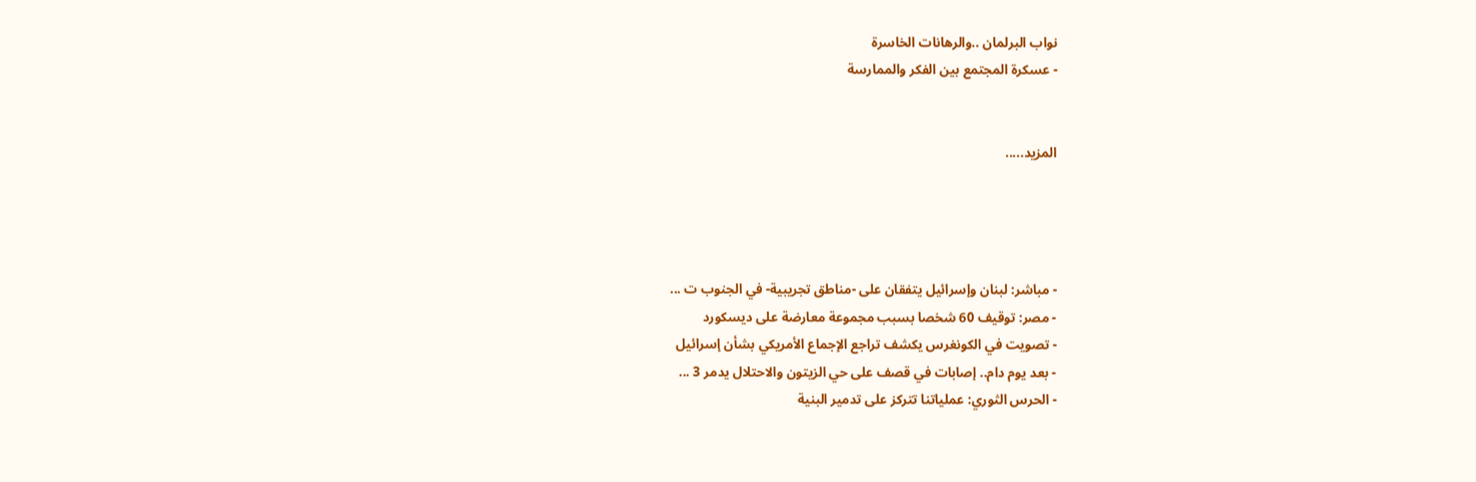نواب البرلمان ..والرهانات الخاسرة
- عسكرة المجتمع بين الفكر والممارسة


المزيد.....




- مباشر: لبنان وإسرائيل يتفقان على -مناطق تجريبية- في الجنوب ت ...
- مصر: توقيف 60 شخصا بسبب مجموعة معارضة على ديسكورد
- تصويت في الكونغرس يكشف تراجع الإجماع الأمريكي بشأن إسرائيل
- بعد يوم دام.. إصابات في قصف على حي الزيتون والاحتلال يدمر 3 ...
- الحرس الثوري: عملياتنا تتركز على تدمير البنية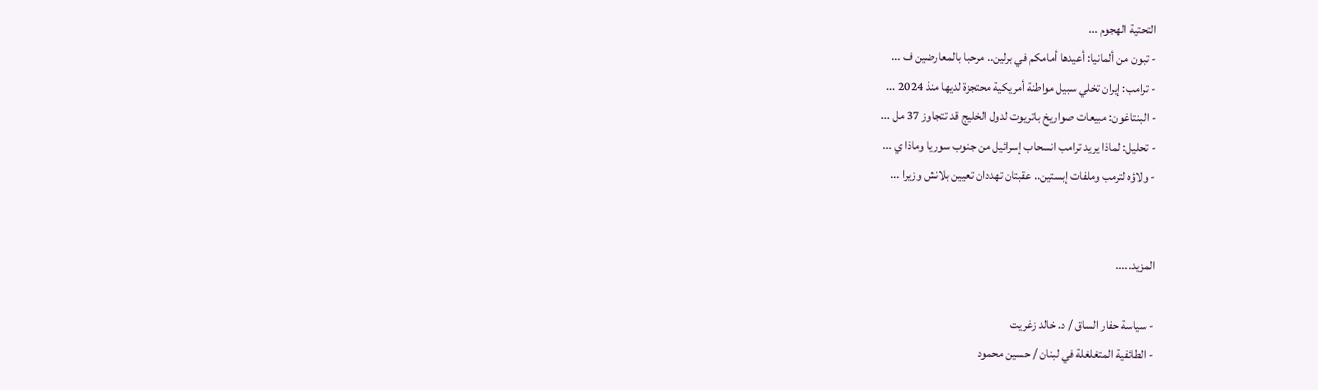التحتية الهجوم ...
- تبون من ألمانيا: أعيدها أمامكم في برلين.. مرحبا بالمعارضين ف ...
- ترامب: إيران تخلي سبيل مواطنة أمريكية محتجزة لديها منذ 2024 ...
- البنتاغون: مبيعات صواريخ باتريوت لدول الخليج قد تتجاوز 37 مل ...
- تحليل: لماذا يريد ترامب انسحاب إسرائيل من جنوب سوريا وماذا ي ...
- ولاؤه لترمب وملفات إبستين.. عقبتان تهددان تعيين بلانش وزيرا ...


المزيد.....

- سياسة حفار الساق / د. خالد زغريت
- الطائفية المتغلغلة في لبنان / حسين محمود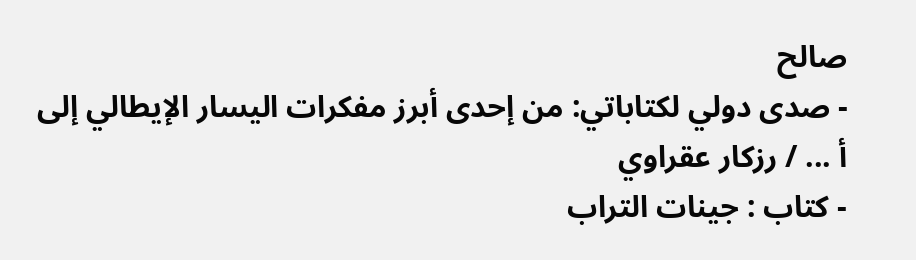صالح
- صدى دولي لكتاباتي: من إحدى أبرز مفكرات اليسار الإيطالي إلى أ ... / رزكار عقراوي
- كتاب : جينات التراب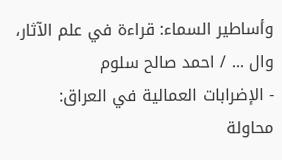وأساطير السماء: قراءة في علم الآثار، وال ... / احمد صالح سلوم
- الإضرابات العمالية في العراق: محاولة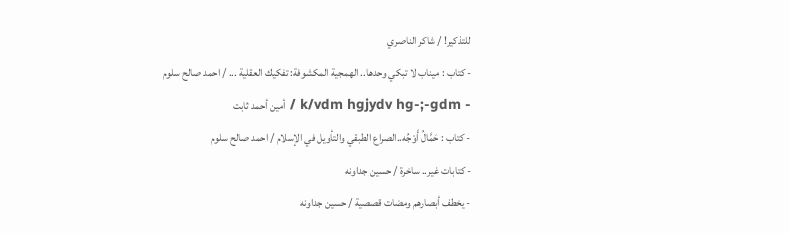للتذكير! / شاكر الناصري
- كتاب : ميناب لا تبكي وحدها.. الهمجية المكشوفة: تفكيك العقلية ... / احمد صالح سلوم
- k/vdm hgjydv hg-;-gdm / أمين أحمد ثابت
- كتاب : حَمَّالُ أَوْجُه..الصراع الطبقي والتأويل في الإسلام / احمد صالح سلوم
- كتابات غير.. ساخرة / حسين جداونه
- يخطف أبصارهم ومضات قصصية / حسين جداونه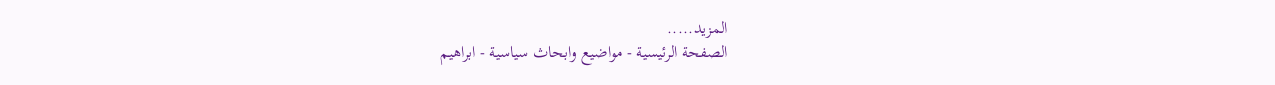المزيد.....
الصفحة الرئيسية - مواضيع وابحاث سياسية - ابراهيم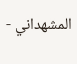المشهداني -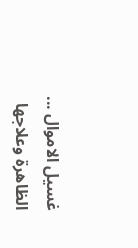غسيل الاموال ... الظاهرة وعلاجها